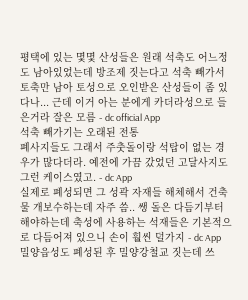평택에 있는 몇몇 산성들은 원래 석축도 어느정도 남아있었는데 방조제 짓는다고 석축 빼가서 토축만 남아 토성으로 오인받은 산성들이 좀 있다나... 근데 이거 아는 분에게 카더라성으로 들은거라 잘은 모름 - dc official App
석축 빼가기는 오래된 전통
폐사지들도 그래서 주춧돌이랑 석탑이 없는 경우가 많다더라. 예전에 가끔 갔었던 고달사지도 그런 케이스였고. - dc App
실제로 폐성되면 그 성곽 자재들 해체해서 건축물 개보수하는데 자주 씀.. 쌩 돌은 다듬기부터 해야하는데 축성에 사용하는 석재들은 기본적으로 다듬어져 있으니 손이 훨씬 덜가지 - dc App
밀양읍성도 폐성된 후 밀양강철교 짓는데 쓰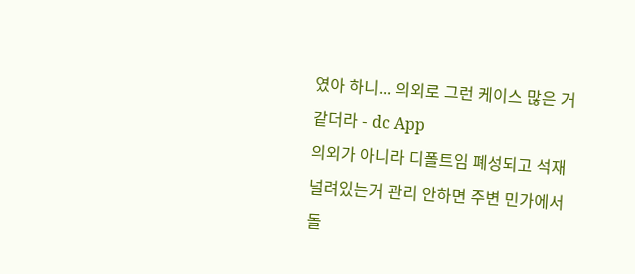였아 하니... 의외로 그런 케이스 많은 거 같더라 - dc App
의외가 아니라 디폴트임 폐성되고 석재 널려있는거 관리 안하면 주변 민가에서 돌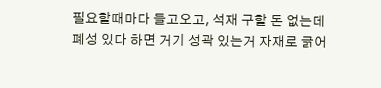필요할때마다 들고오고, 석재 구할 돈 없는데 폐성 있다 하면 거기 성곽 있는거 자재로 긁어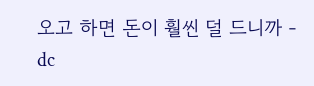오고 하면 돈이 훨씬 덜 드니까 - dc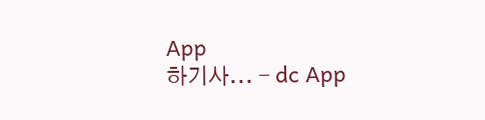App
하기사... - dc App